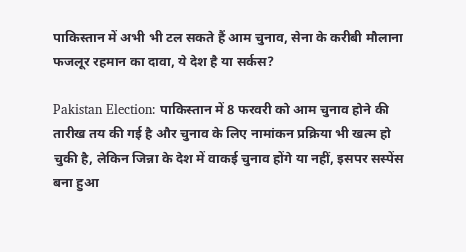पाकिस्तान में अभी भी टल सकते हैं आम चुनाव, सेना के करीबी मौलाना फजलूर रहमान का दावा, ये देश है या सर्कस?

Pakistan Election: पाकिस्तान में 8 फरवरी को आम चुनाव होने की तारीख तय की गई है और चुनाव के लिए नामांकन प्रक्रिया भी खत्म हो चुकी है, लेकिन जिन्ना के देश में वाकई चुनाव होंगे या नहीं, इसपर सस्पेंस बना हुआ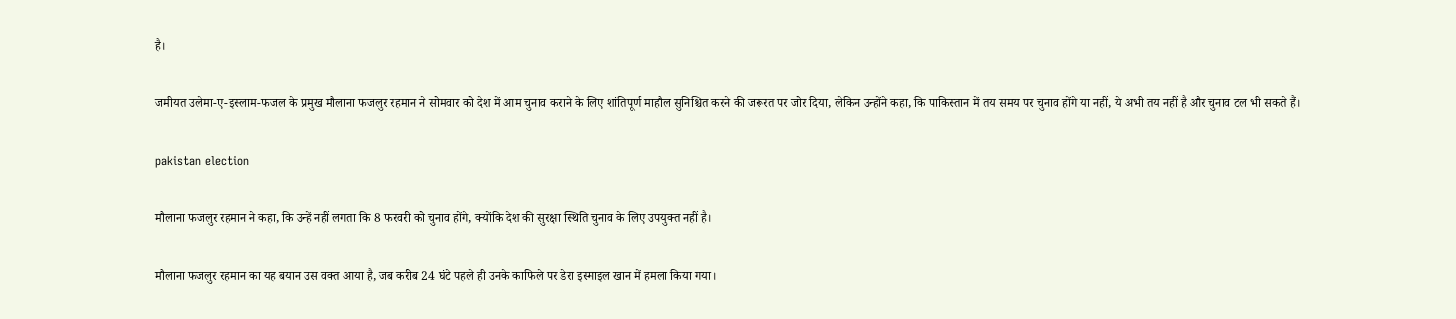है।

जमीयत उलेमा-ए-इस्लाम-फजल के प्रमुख मौलाना फजलुर रहमान ने सोमवार को देश में आम चुनाव कराने के लिए शांतिपूर्ण माहौल सुनिश्चित करने की जरूरत पर जोर दिया, लेकिन उन्होंने कहा, कि पाकिस्तान में तय समय पर चुनाव होंगे या नहीं, ये अभी तय नहीं है और चुनाव टल भी सकते हैं।

pakistan election

मौलाना फजलुर रहमान ने कहा, कि उन्हें नहीं लगता कि 8 फरवरी को चुनाव होंगे, क्योंकि देश की सुरक्षा स्थिति चुनाव के लिए उपयुक्त नहीं है।

मौलाना फजलुर रहमान का यह बयान उस वक्त आया है, जब करीब 24 घंटे पहले ही उनके काफिले पर डेरा इस्माइल खान में हमला किया गया।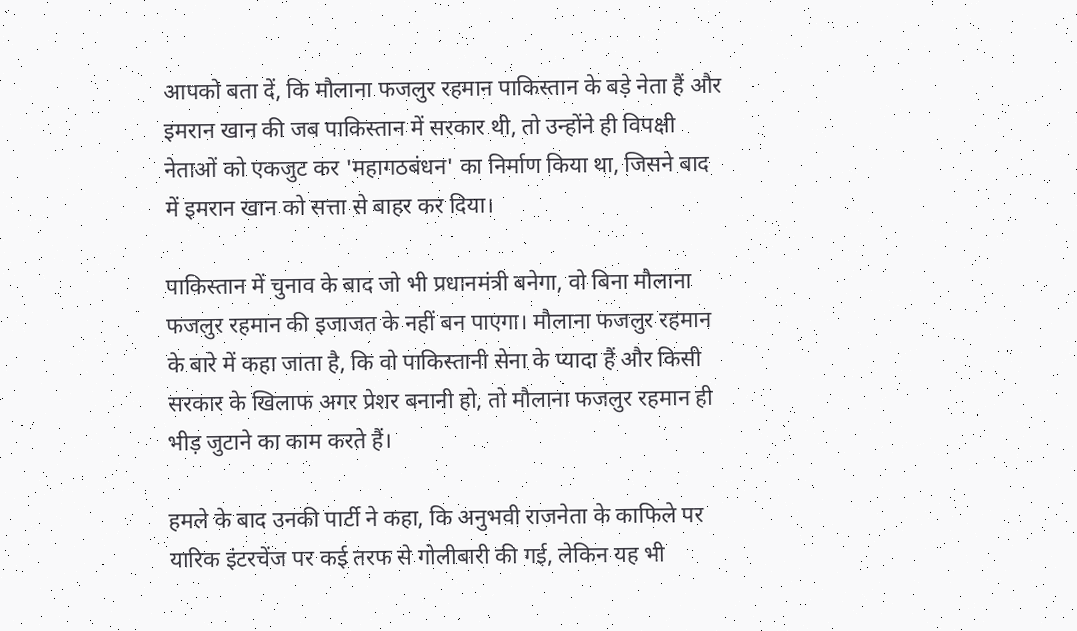आपको बता दें, कि मौलाना फजलुर रहमान पाकिस्तान के बड़े नेता हैं और इमरान खान की जब पाकिस्तान में सरकार थी, तो उन्होंने ही विपक्षी नेताओं को एकजुट कर 'महागठबंधन' का निर्माण किया था, जिसने बाद में इमरान खान को सत्ता से बाहर कर दिया।

पाकिस्तान में चुनाव के बाद जो भी प्रधानमंत्री बनेगा, वो बिना मौलाना फजलुर रहमान की इजाजत के नहीं बन पाएगा। मौलाना फजलुर रहमान के बारे में कहा जाता है, कि वो पाकिस्तानी सेना के प्यादा हैं और किसी सरकार के खिलाफ अगर प्रेशर बनानी हो, तो मौलाना फजलुर रहमान ही भीड़ जुटाने का काम करते हैं।

हमले के बाद उनकी पार्टी ने कहा, कि अनुभवी राजनेता के काफिले पर यारिक इंटरचेंज पर कई तरफ से गोलीबारी की गई, लेकिन यह भी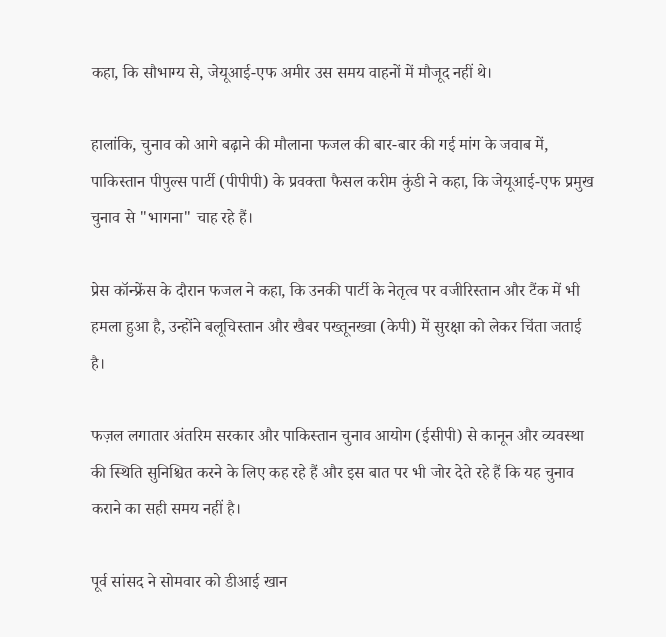कहा, कि सौभाग्य से, जेयूआई-एफ अमीर उस समय वाहनों में मौजूद नहीं थे।

हालांकि, चुनाव को आगे बढ़ाने की मौलाना फजल की बार-बार की गई मांग के जवाब में, पाकिस्तान पीपुल्स पार्टी (पीपीपी) के प्रवक्ता फैसल करीम कुंडी ने कहा, कि जेयूआई-एफ प्रमुख चुनाव से "भागना" चाह रहे हैं।

प्रेस कॉन्फ्रेंस के दौरान फजल ने कहा, कि उनकी पार्टी के नेतृत्व पर वजीरिस्तान और टैंक में भी हमला हुआ है, उन्होंने बलूचिस्तान और खैबर पख्तूनख्वा (केपी) में सुरक्षा को लेकर चिंता जताई है।

फज़ल लगातार अंतरिम सरकार और पाकिस्तान चुनाव आयोग (ईसीपी) से कानून और व्यवस्था की स्थिति सुनिश्चित करने के लिए कह रहे हैं और इस बात पर भी जोर देते रहे हैं कि यह चुनाव कराने का सही समय नहीं है।

पूर्व सांसद ने सोमवार को डीआई खान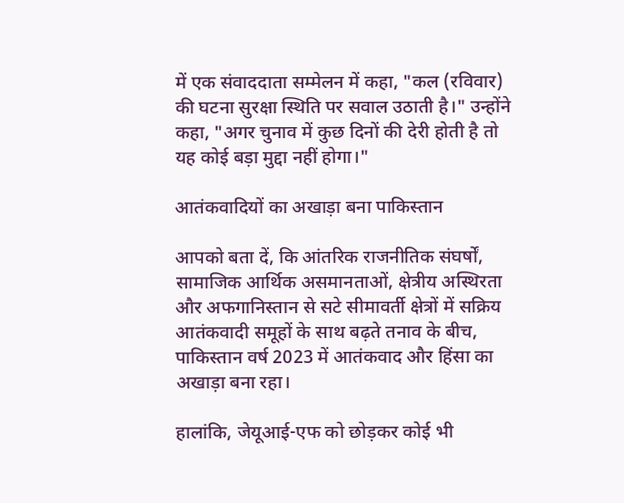में एक संवाददाता सम्मेलन में कहा, "कल (रविवार) की घटना सुरक्षा स्थिति पर सवाल उठाती है।" उन्होंने कहा, "अगर चुनाव में कुछ दिनों की देरी होती है तो यह कोई बड़ा मुद्दा नहीं होगा।"

आतंकवादियों का अखाड़ा बना पाकिस्तान

आपको बता दें, कि आंतरिक राजनीतिक संघर्षों, सामाजिक आर्थिक असमानताओं, क्षेत्रीय अस्थिरता और अफगानिस्तान से सटे सीमावर्ती क्षेत्रों में सक्रिय आतंकवादी समूहों के साथ बढ़ते तनाव के बीच, पाकिस्तान वर्ष 2023 में आतंकवाद और हिंसा का अखाड़ा बना रहा।

हालांकि, जेयूआई-एफ को छोड़कर कोई भी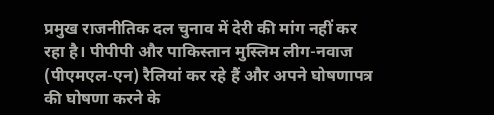प्रमुख राजनीतिक दल चुनाव में देरी की मांग नहीं कर रहा है। पीपीपी और पाकिस्तान मुस्लिम लीग-नवाज (पीएमएल-एन) रैलियां कर रहे हैं और अपने घोषणापत्र की घोषणा करने के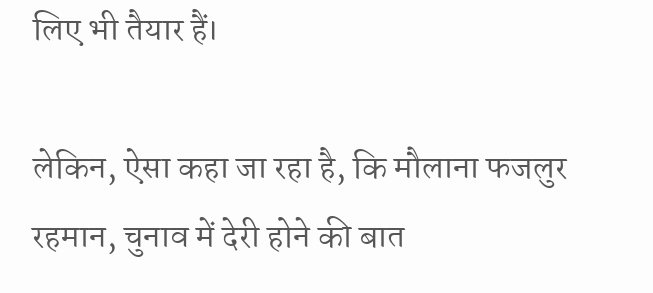लिए भी तैयार हैं।

लेकिन, ऐसा कहा जा रहा है, कि मौलाना फजलुर रहमान, चुनाव में देरी होने की बात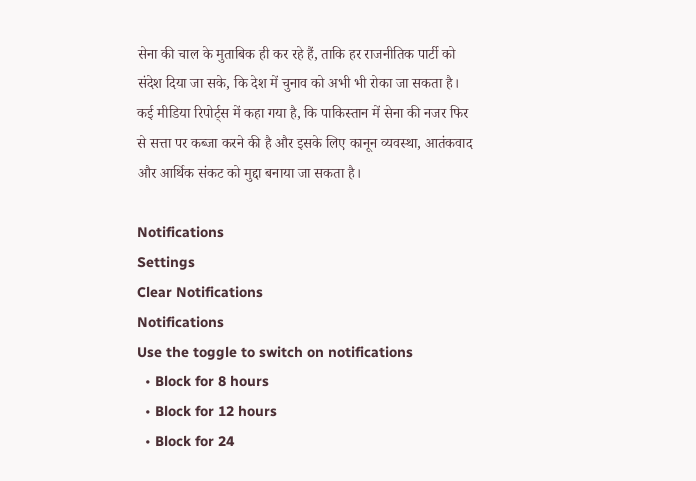सेना की चाल के मुताबिक ही कर रहे हैं, ताकि हर राजनीतिक पार्टी को संदेश दिया जा सके, कि देश में चुनाव को अभी भी रोका जा सकता है। कई मीडिया रिपोर्ट्स में कहा गया है, कि पाकिस्तान में सेना की नजर फिर से सत्ता पर कब्जा करने की है और इसके लिए कानून व्यवस्था, आतंकवाद और आर्थिक संकट को मुद्दा बनाया जा सकता है।

Notifications
Settings
Clear Notifications
Notifications
Use the toggle to switch on notifications
  • Block for 8 hours
  • Block for 12 hours
  • Block for 24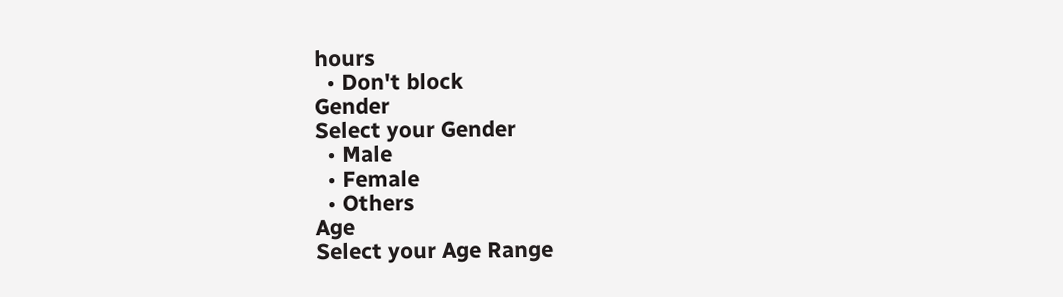hours
  • Don't block
Gender
Select your Gender
  • Male
  • Female
  • Others
Age
Select your Age Range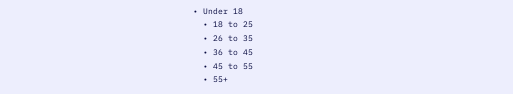• Under 18
  • 18 to 25
  • 26 to 35
  • 36 to 45
  • 45 to 55
  • 55+